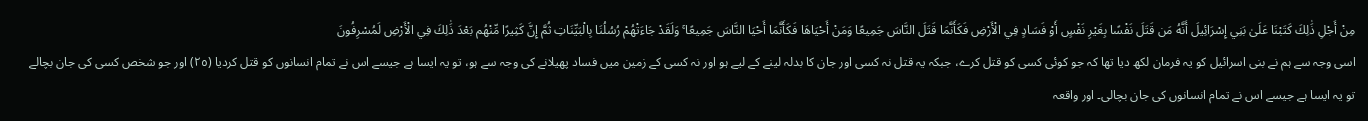مِنْ أَجْلِ ذَٰلِكَ كَتَبْنَا عَلَىٰ بَنِي إِسْرَائِيلَ أَنَّهُ مَن قَتَلَ نَفْسًا بِغَيْرِ نَفْسٍ أَوْ فَسَادٍ فِي الْأَرْضِ فَكَأَنَّمَا قَتَلَ النَّاسَ جَمِيعًا وَمَنْ أَحْيَاهَا فَكَأَنَّمَا أَحْيَا النَّاسَ جَمِيعًا ۚ وَلَقَدْ جَاءَتْهُمْ رُسُلُنَا بِالْبَيِّنَاتِ ثُمَّ إِنَّ كَثِيرًا مِّنْهُم بَعْدَ ذَٰلِكَ فِي الْأَرْضِ لَمُسْرِفُونَ
اسی وجہ سے ہم نے بنی اسرائیل کو یہ فرمان لکھ دیا تھا کہ جو کوئی کسی کو قتل کرے، جبکہ یہ قتل نہ کسی اور جان کا بدلہ لینے کے لیے ہو اور نہ کسی کے زمین میں فساد پھیلانے کی وجہ سے ہو، تو یہ ایسا ہے جیسے اس نے تمام انسانوں کو قتل کردیا (٢٥) اور جو شخص کسی کی جان بچالے تو یہ ایسا ہے جیسے اس نے تمام انسانوں کی جان بچالی۔ اور واقعہ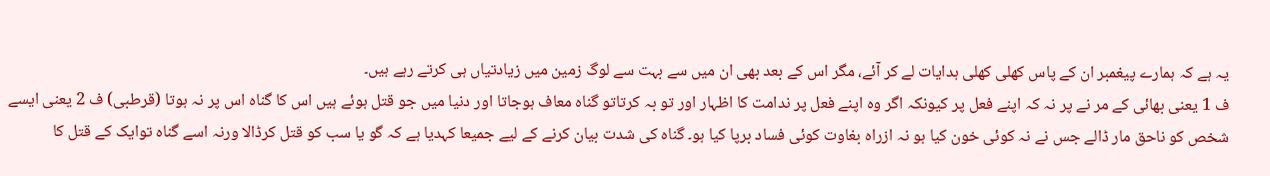یہ ہے کہ ہمارے پیغمبر ان کے پاس کھلی کھلی ہدایات لے کر آئے، مگر اس کے بعد بھی ان میں سے بہت سے لوگ زمین میں زیادتیاں ہی کرتے رہے ہیں۔
ف 1 یعنی بھائی کے مر نے پر نہ کہ اپنے فعل پر کیونکہ اگر وہ اپنے فعل پر ندامت کا اظہار اور تو بہ کرتاتو گناہ معاف ہوجاتا اور دنیا میں جو قتل ہوئے ہیں اس کا گناہ اس پر نہ ہوتا (قرطبی) ف 2 یعنی ایسے شخص کو ناحق مار ڈالے جس نے نہ کوئی خون کیا ہو نہ ازراہ بغاوت کوئی فساد برپا کیا ہو۔ گناہ کی شدت بیان کرنے کے لیے جمیعا کہدیا ہے کہ گو یا سب کو قتل کرڈالا ورنہ اسے گناہ توایک کے قتل کا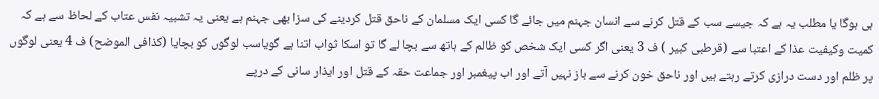ہی ہوگا یا مطلب یہ ہے کہ جیسے سب کے قتل کرنے سے انسان جہنم میں جائے گا کسی ایک مسلمان کے ناحق قتل کردینے کی سزا بھی جہنم ہے یعنی یہ تشبیہ نفس عتاب کے لحاظ سے ہے کہ کمیت وکیفیت عذا کے اعتبا سے (قرطبی کبیر ) ف 3 یعنی اگر کسی ایک شخص کو ظالم کے ہاتھ سے بچا لے گا تو اسکا ثواب اتنا ہے گویاسب لوگوں کو بچایا (کذافی الموضح) ف 4 یعنی لوگوں پر ظلم اور دست درازی کرتے رہتے ہیں اور ناحق خون کرنے سے باز نہیں آتے اور اب پیغمبر اور جماعت حقہ کے قتل اور ایذار سانی کے درپے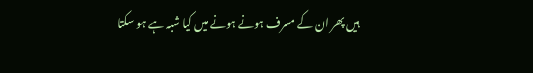ہیں پھر ان کے مسرف ہونے ہونے میں کیا شبہ ہے ہو سکتا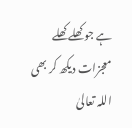ہے جو کھلے کھلے معجزات دیکھ کر بھی اللہ تعالیٰ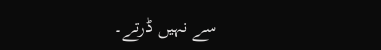سے نہیں ڈرتے۔